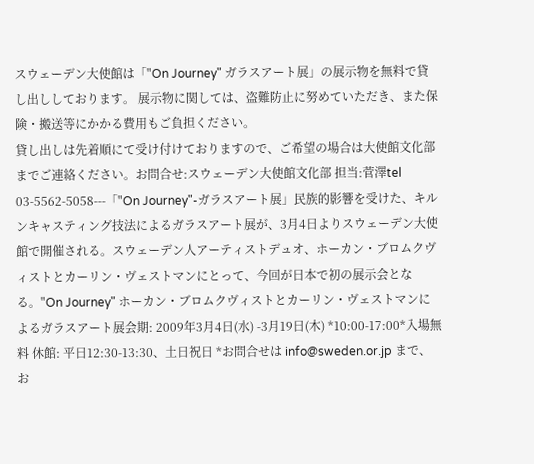スウェーデン大使館は「"On Journey" ガラスアート展」の展示物を無料で貸し出ししております。 展示物に関しては、盗難防止に努めていただき、また保険・搬送等にかかる費用もご負担ください。
貸し出しは先着順にて受け付けておりますので、ご希望の場合は大使館文化部までご連絡ください。お問合せ:スウェーデン大使館文化部 担当:菅澤tel 03-5562-5058---「"On Journey"-ガラスアート展」民族的影響を受けた、キルンキャスティング技法によるガラスアート展が、3月4日よりスウェーデン大使館で開催される。スウェーデン人アーティストデュオ、ホーカン・ブロムクヴィストとカーリン・ヴェストマンにとって、今回が日本で初の展示会となる。"On Journey" ホーカン・ブロムクヴィストとカーリン・ヴェストマンによるガラスアート展会期: 2009年3月4日(水) -3月19日(木) *10:00-17:00*入場無料 休館: 平日12:30-13:30、土日祝日 *お問合せは info@sweden.or.jp まで、お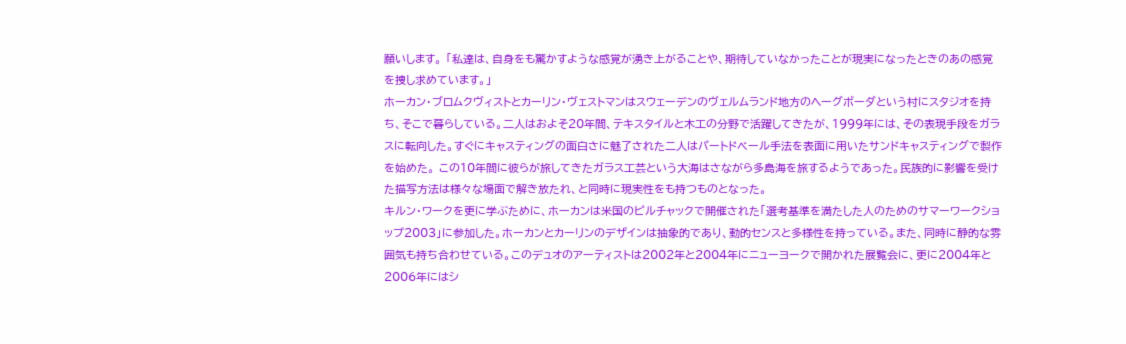願いします。 「私達は、自身をも驚かすような感覚が湧き上がることや、期待していなかったことが現実になったときのあの感覚を捜し求めています。」
ホーカン・ブロムクヴィストとカーリン・ヴェストマンはスウェーデンのヴェルムランド地方のヘーグボーダという村にスタジオを持ち、そこで暮らしている。二人はおよそ20年間、テキスタイルと木工の分野で活躍してきたが、1999年には、その表現手段をガラスに転向した。すぐにキャスティングの面白さに魅了された二人はパートドベール手法を表面に用いたサンドキャスティングで製作を始めた。 この10年間に彼らが旅してきたガラス工芸という大海はさながら多島海を旅するようであった。民族的に影響を受けた描写方法は様々な場面で解き放たれ、と同時に現実性をも持つものとなった。
キルン・ワークを更に学ぶために、ホーカンは米国のピルチャックで開催された「選考基準を満たした人のためのサマーワークショップ2003」に参加した。ホーカンとカーリンのデザインは抽象的であり、動的センスと多様性を持っている。また、同時に静的な雰囲気も持ち合わせている。このデュオのアーティストは2002年と2004年にニューヨークで開かれた展覧会に、更に2004年と2006年にはシ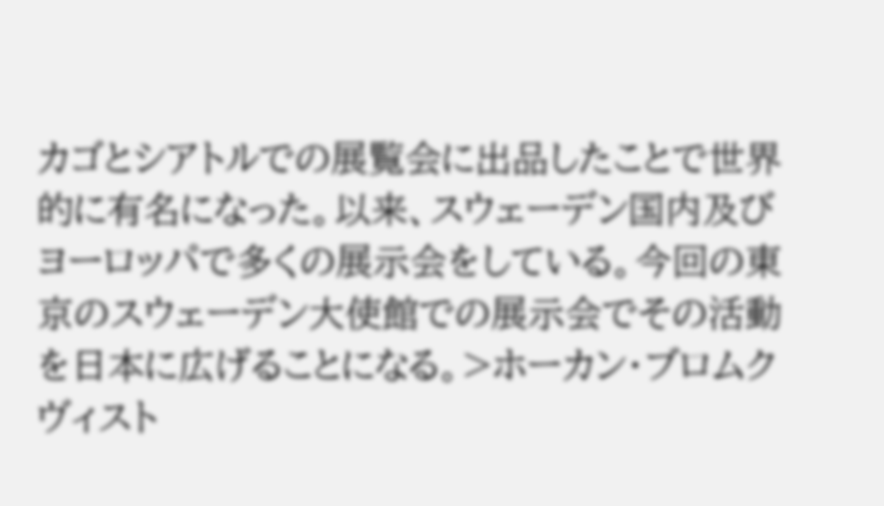カゴとシアトルでの展覧会に出品したことで世界的に有名になった。以来、スウェーデン国内及びヨーロッパで多くの展示会をしている。今回の東京のスウェーデン大使館での展示会でその活動を日本に広げることになる。>ホーカン・ブロムクヴィスト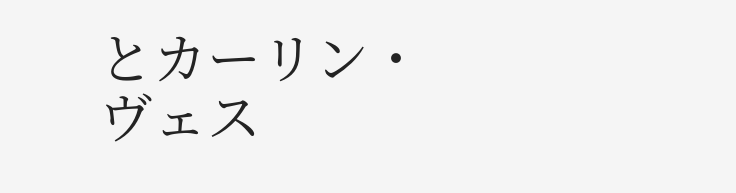とカーリン・ヴェス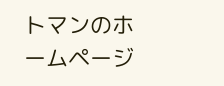トマンのホームページ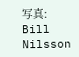写真: Bill Nilsson